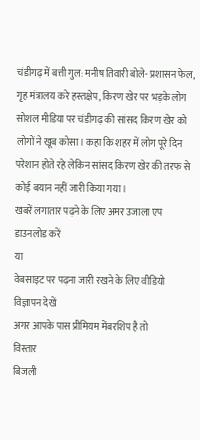चंडीगढ़ में बत्ती गुल: मनीष तिवारी बोले- प्रशासन फेल, गृह मंत्रालय करे हस्तक्षेप, किरण खेर पर भड़के लोग
सोशल मीडिया पर चंडीगढ़ की सांसद किरण खेर को लोगों ने खूब कोसा। कहा कि शहर में लोग पूरे दिन परेशान होते रहे लेकिन सांसद किरण खेर की तरफ से कोई बयान नहीं जारी किया गया।
खबरें लगातार पढ़ने के लिए अमर उजाला एप डाउनलोड करें
या
वेबसाइट पर पढ़ना जारी रखने के लिए वीडियो विज्ञापन देखें
अगर आपके पास प्रीमियम मेंबरशिप है तो
विस्तार
बिजली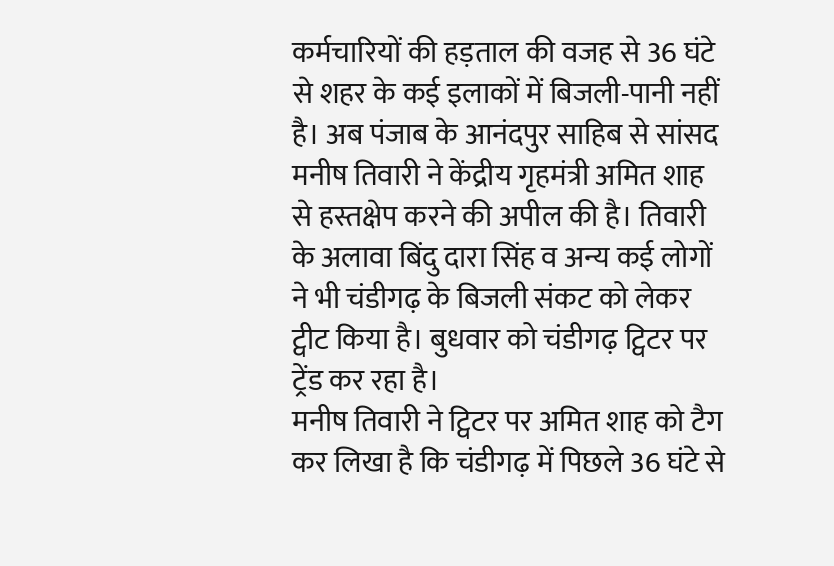कर्मचारियों की हड़ताल की वजह से 36 घंटे से शहर के कई इलाकों में बिजली-पानी नहीं है। अब पंजाब के आनंदपुर साहिब से सांसद मनीष तिवारी ने केंद्रीय गृहमंत्री अमित शाह से हस्तक्षेप करने की अपील की है। तिवारी के अलावा बिंदु दारा सिंह व अन्य कई लोगों ने भी चंडीगढ़ के बिजली संकट को लेकर ट्वीट किया है। बुधवार को चंडीगढ़ ट्विटर पर ट्रेंड कर रहा है।
मनीष तिवारी ने ट्विटर पर अमित शाह को टैग कर लिखा है कि चंडीगढ़ में पिछले 36 घंटे से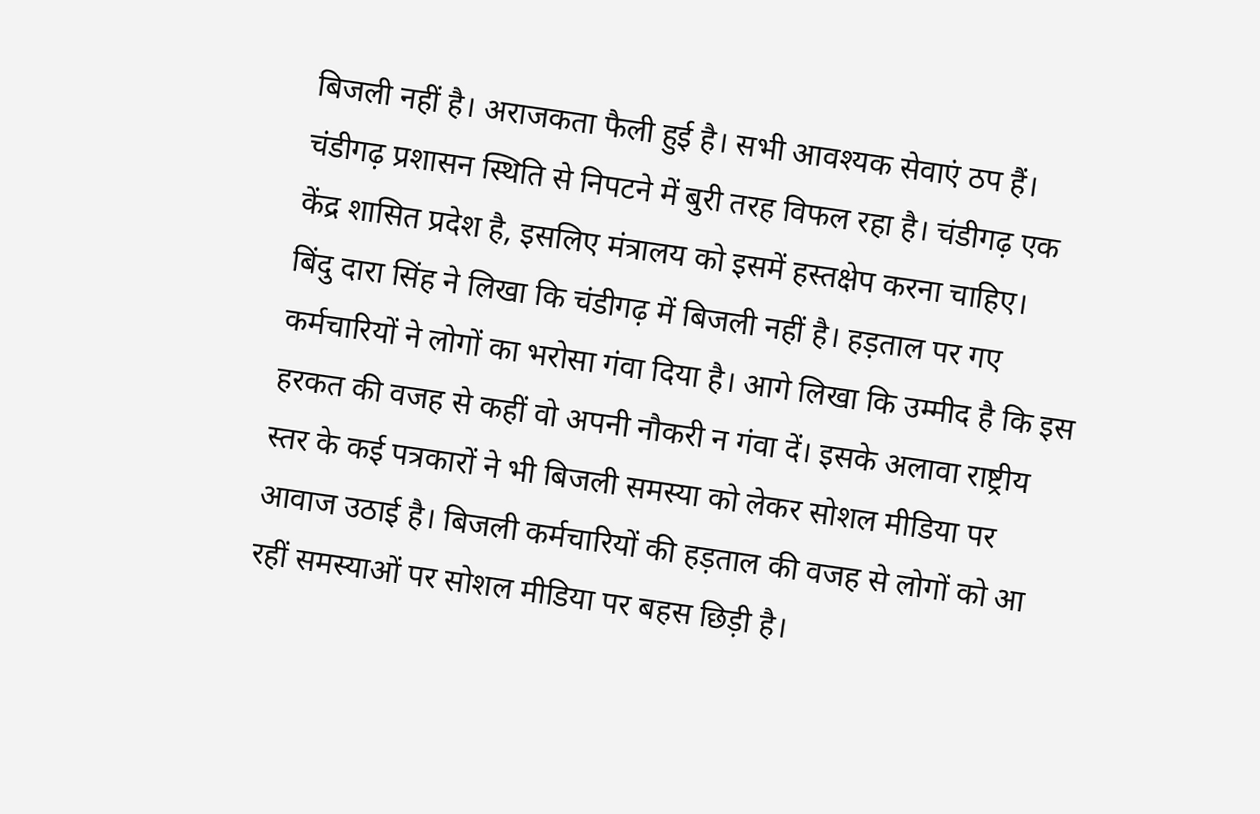बिजली नहीं है। अराजकता फैली हुई है। सभी आवश्यक सेवाएं ठप हैं। चंडीगढ़ प्रशासन स्थिति से निपटने में बुरी तरह विफल रहा है। चंडीगढ़ एक केंद्र शासित प्रदेश है, इसलिए मंत्रालय को इसमें हस्तक्षेप करना चाहिए।
बिंदु दारा सिंह ने लिखा कि चंडीगढ़ में बिजली नहीं है। हड़ताल पर गए कर्मचारियों ने लोगों का भरोसा गंवा दिया है। आगे लिखा कि उम्मीद है कि इस हरकत की वजह से कहीं वो अपनी नौकरी न गंवा दें। इसके अलावा राष्ट्रीय स्तर के कई पत्रकारों ने भी बिजली समस्या को लेकर सोशल मीडिया पर आवाज उठाई है। बिजली कर्मचारियों की हड़ताल की वजह से लोगों को आ रहीं समस्याओं पर सोशल मीडिया पर बहस छिड़ी है।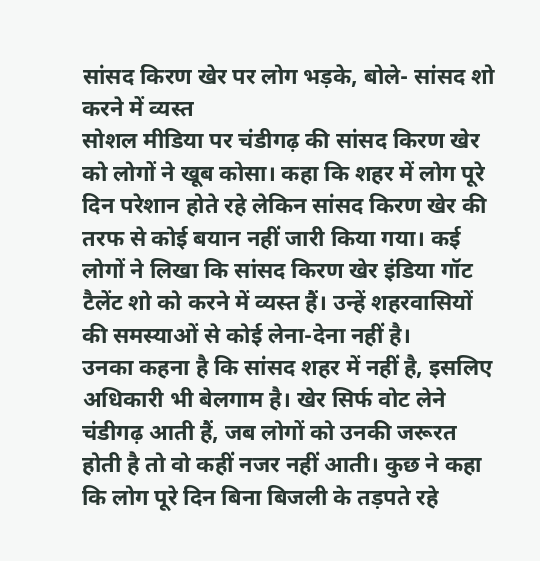सांसद किरण खेर पर लोग भड़के, बोले- सांसद शो करने में व्यस्त
सोशल मीडिया पर चंडीगढ़ की सांसद किरण खेर को लोगों ने खूब कोसा। कहा कि शहर में लोग पूरे दिन परेशान होते रहे लेकिन सांसद किरण खेर की तरफ से कोई बयान नहीं जारी किया गया। कई लोगों ने लिखा कि सांसद किरण खेर इंडिया गॉट टैलेंट शो को करने में व्यस्त हैं। उन्हें शहरवासियों की समस्याओं से कोई लेना-देना नहीं है।
उनका कहना है कि सांसद शहर में नहीं है, इसलिए अधिकारी भी बेलगाम है। खेर सिर्फ वोट लेने चंडीगढ़ आती हैं, जब लोगों को उनकी जरूरत होती है तो वो कहीं नजर नहीं आती। कुछ ने कहा कि लोग पूरे दिन बिना बिजली के तड़पते रहे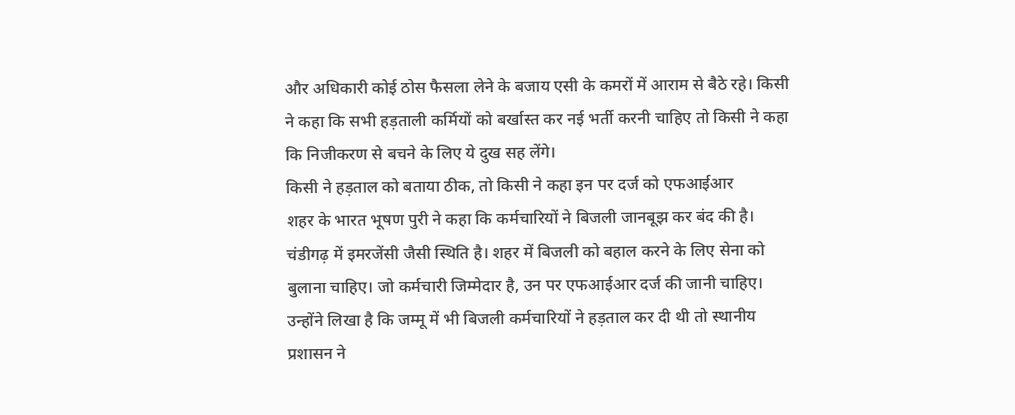और अधिकारी कोई ठोस फैसला लेने के बजाय एसी के कमरों में आराम से बैठे रहे। किसी ने कहा कि सभी हड़ताली कर्मियों को बर्खास्त कर नई भर्ती करनी चाहिए तो किसी ने कहा कि निजीकरण से बचने के लिए ये दुख सह लेंगे।
किसी ने हड़ताल को बताया ठीक, तो किसी ने कहा इन पर दर्ज को एफआईआर
शहर के भारत भूषण पुरी ने कहा कि कर्मचारियों ने बिजली जानबूझ कर बंद की है। चंडीगढ़ में इमरजेंसी जैसी स्थिति है। शहर में बिजली को बहाल करने के लिए सेना को बुलाना चाहिए। जो कर्मचारी जिम्मेदार है, उन पर एफआईआर दर्ज की जानी चाहिए। उन्होंने लिखा है कि जम्मू में भी बिजली कर्मचारियों ने हड़ताल कर दी थी तो स्थानीय प्रशासन ने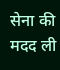सेना की मदद ली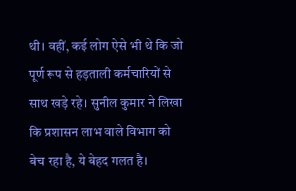थी। वहीं, कई लोग ऐसे भी थे कि जो पूर्ण रूप से हड़ताली कर्मचारियों से साथ खड़े रहे। सुनील कुमार ने लिखा कि प्रशासन लाभ वाले विभाग को बेच रहा है, ये बेहद गलत है।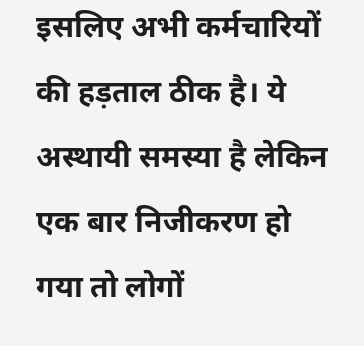इसलिए अभी कर्मचारियों की हड़ताल ठीक है। ये अस्थायी समस्या है लेकिन एक बार निजीकरण हो गया तो लोगों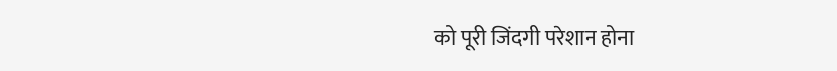को पूरी जिंदगी परेशान होना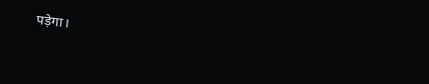पड़ेगा।